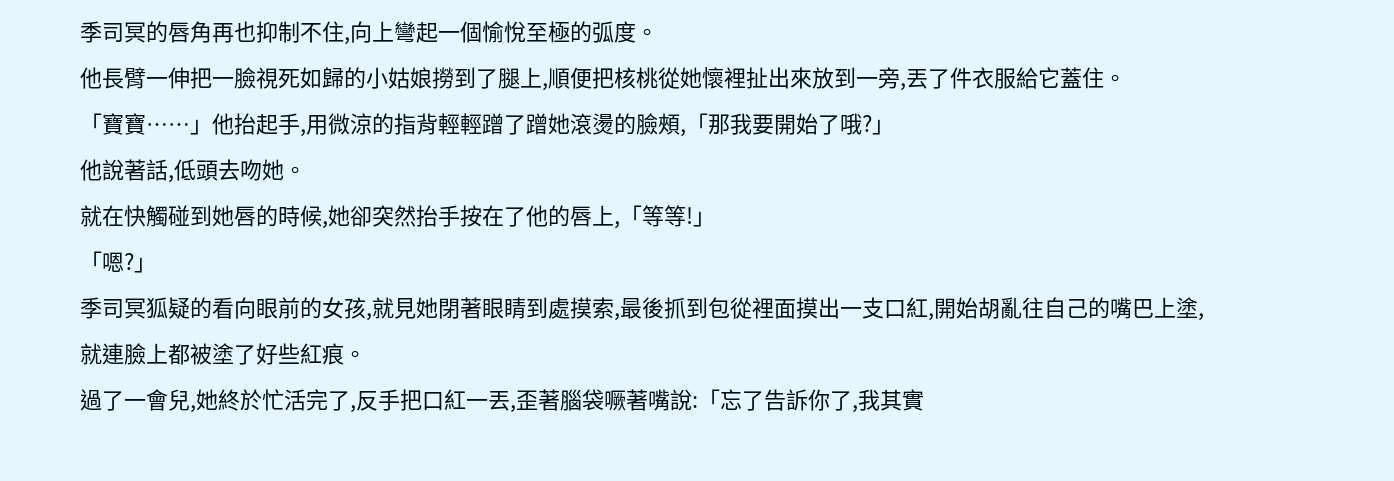季司冥的唇角再也抑制不住,向上彎起一個愉悅至極的弧度。
他長臂一伸把一臉視死如歸的小姑娘撈到了腿上,順便把核桃從她懷裡扯出來放到一旁,丟了件衣服給它蓋住。
「寶寶……」他抬起手,用微涼的指背輕輕蹭了蹭她滾燙的臉頰,「那我要開始了哦?」
他說著話,低頭去吻她。
就在快觸碰到她唇的時候,她卻突然抬手按在了他的唇上,「等等!」
「嗯?」
季司冥狐疑的看向眼前的女孩,就見她閉著眼睛到處摸索,最後抓到包從裡面摸出一支口紅,開始胡亂往自己的嘴巴上塗,就連臉上都被塗了好些紅痕。
過了一會兒,她終於忙活完了,反手把口紅一丟,歪著腦袋噘著嘴說:「忘了告訴你了,我其實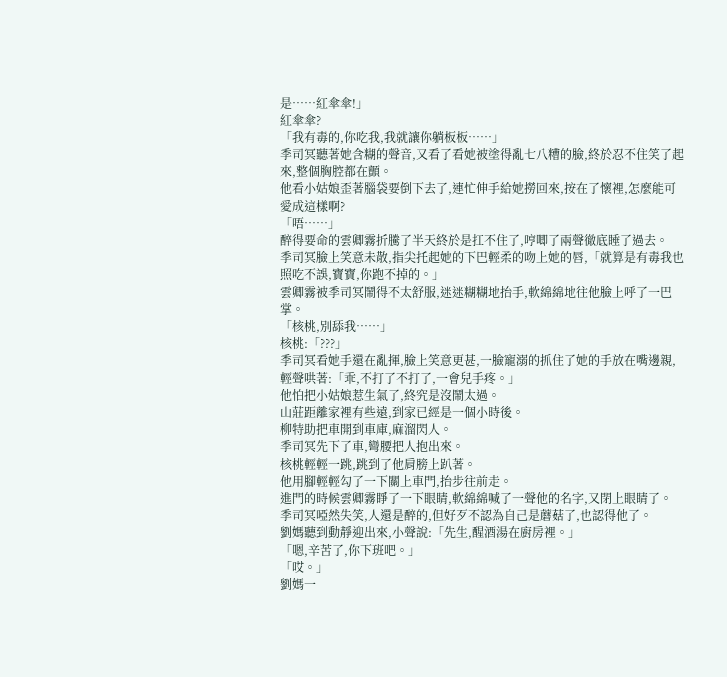是……紅傘傘!」
紅傘傘?
「我有毒的,你吃我,我就讓你躺板板……」
季司冥聽著她含糊的聲音,又看了看她被塗得亂七八糟的臉,終於忍不住笑了起來,整個胸腔都在顫。
他看小姑娘歪著腦袋要倒下去了,連忙伸手給她撈回來,按在了懷裡,怎麼能可愛成這樣啊?
「唔……」
醉得要命的雲卿霧折騰了半天終於是扛不住了,哼唧了兩聲徹底睡了過去。
季司冥臉上笑意未散,指尖托起她的下巴輕柔的吻上她的唇,「就算是有毒我也照吃不誤,寶寶,你跑不掉的。」
雲卿霧被季司冥鬧得不太舒服,迷迷糊糊地抬手,軟綿綿地往他臉上呼了一巴掌。
「核桃,別舔我……」
核桃:「???」
季司冥看她手還在亂揮,臉上笑意更甚,一臉寵溺的抓住了她的手放在嘴邊親,輕聲哄著:「乖,不打了不打了,一會兒手疼。」
他怕把小姑娘惹生氣了,終究是沒鬧太過。
山莊距離家裡有些遠,到家已經是一個小時後。
柳特助把車開到車庫,麻溜閃人。
季司冥先下了車,彎腰把人抱出來。
核桃輕輕一跳,跳到了他肩膀上趴著。
他用腳輕輕勾了一下關上車門,抬步往前走。
進門的時候雲卿霧睜了一下眼睛,軟綿綿喊了一聲他的名字,又閉上眼睛了。
季司冥啞然失笑,人還是醉的,但好歹不認為自己是蘑菇了,也認得他了。
劉媽聽到動靜迎出來,小聲說:「先生,醒酒湯在廚房裡。」
「嗯,辛苦了,你下班吧。」
「哎。」
劉媽一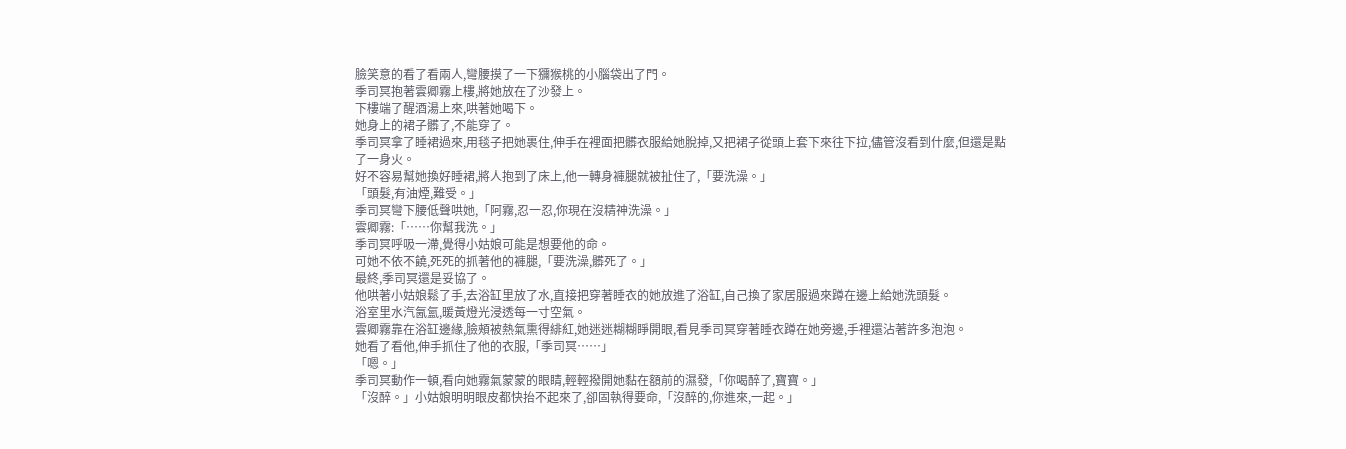臉笑意的看了看兩人,彎腰摸了一下獼猴桃的小腦袋出了門。
季司冥抱著雲卿霧上樓,將她放在了沙發上。
下樓端了醒酒湯上來,哄著她喝下。
她身上的裙子髒了,不能穿了。
季司冥拿了睡裙過來,用毯子把她裹住,伸手在裡面把髒衣服給她脫掉,又把裙子從頭上套下來往下拉,儘管沒看到什麼,但還是點了一身火。
好不容易幫她換好睡裙,將人抱到了床上,他一轉身褲腿就被扯住了,「要洗澡。」
「頭髮,有油煙,難受。」
季司冥彎下腰低聲哄她,「阿霧,忍一忍,你現在沒精神洗澡。」
雲卿霧:「……你幫我洗。」
季司冥呼吸一滯,覺得小姑娘可能是想要他的命。
可她不依不饒,死死的抓著他的褲腿,「要洗澡,髒死了。」
最終,季司冥還是妥協了。
他哄著小姑娘鬆了手,去浴缸里放了水,直接把穿著睡衣的她放進了浴缸,自己換了家居服過來蹲在邊上給她洗頭髮。
浴室里水汽氤氳,暖黃燈光浸透每一寸空氣。
雲卿霧靠在浴缸邊緣,臉頰被熱氣熏得緋紅,她迷迷糊糊睜開眼,看見季司冥穿著睡衣蹲在她旁邊,手裡還沾著許多泡泡。
她看了看他,伸手抓住了他的衣服,「季司冥……」
「嗯。」
季司冥動作一頓,看向她霧氣蒙蒙的眼睛,輕輕撥開她黏在額前的濕發,「你喝醉了,寶寶。」
「沒醉。」小姑娘明明眼皮都快抬不起來了,卻固執得要命,「沒醉的,你進來,一起。」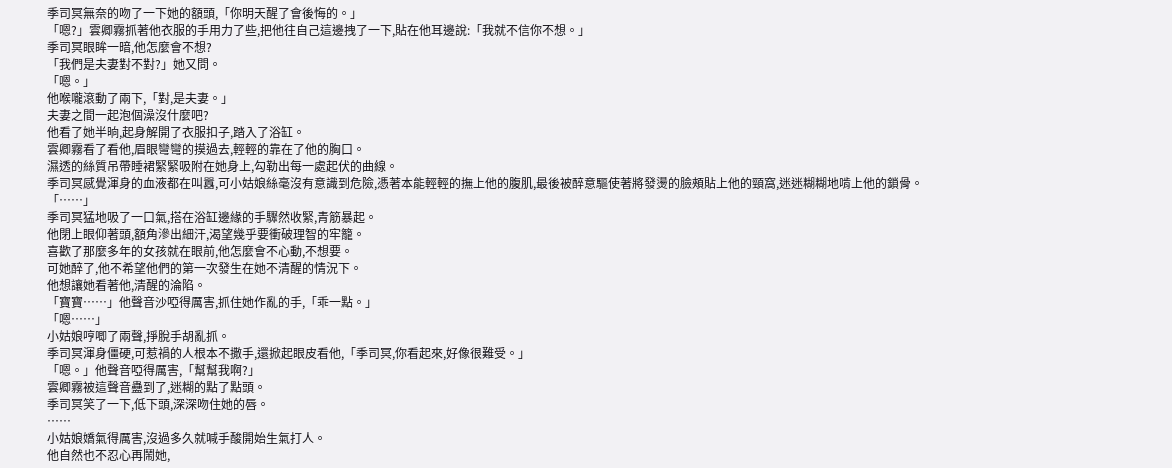季司冥無奈的吻了一下她的額頭,「你明天醒了會後悔的。」
「嗯?」雲卿霧抓著他衣服的手用力了些,把他往自己這邊拽了一下,貼在他耳邊說:「我就不信你不想。」
季司冥眼眸一暗,他怎麼會不想?
「我們是夫妻對不對?」她又問。
「嗯。」
他喉嚨滾動了兩下,「對,是夫妻。」
夫妻之間一起泡個澡沒什麼吧?
他看了她半晌,起身解開了衣服扣子,踏入了浴缸。
雲卿霧看了看他,眉眼彎彎的摸過去,輕輕的靠在了他的胸口。
濕透的絲質吊帶睡裙緊緊吸附在她身上,勾勒出每一處起伏的曲線。
季司冥感覺渾身的血液都在叫囂,可小姑娘絲毫沒有意識到危險,憑著本能輕輕的撫上他的腹肌,最後被醉意驅使著將發燙的臉頰貼上他的頸窩,迷迷糊糊地啃上他的鎖骨。
「……」
季司冥猛地吸了一口氣,搭在浴缸邊緣的手驟然收緊,青筋暴起。
他閉上眼仰著頭,額角滲出細汗,渴望幾乎要衝破理智的牢籠。
喜歡了那麼多年的女孩就在眼前,他怎麼會不心動,不想要。
可她醉了,他不希望他們的第一次發生在她不清醒的情況下。
他想讓她看著他,清醒的淪陷。
「寶寶……」他聲音沙啞得厲害,抓住她作亂的手,「乖一點。」
「嗯……」
小姑娘哼唧了兩聲,掙脫手胡亂抓。
季司冥渾身僵硬,可惹禍的人根本不撒手,還掀起眼皮看他,「季司冥,你看起來,好像很難受。」
「嗯。」他聲音啞得厲害,「幫幫我啊?」
雲卿霧被這聲音蠱到了,迷糊的點了點頭。
季司冥笑了一下,低下頭,深深吻住她的唇。
……
小姑娘嬌氣得厲害,沒過多久就喊手酸開始生氣打人。
他自然也不忍心再鬧她,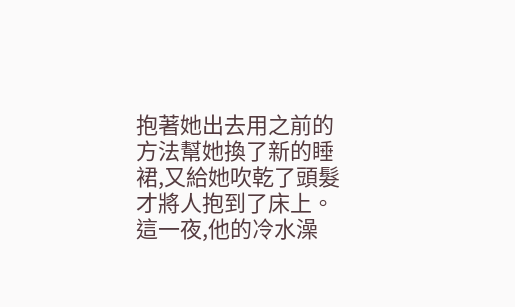抱著她出去用之前的方法幫她換了新的睡裙,又給她吹乾了頭髮才將人抱到了床上。
這一夜,他的冷水澡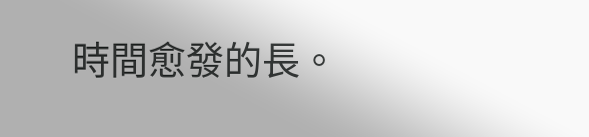時間愈發的長。